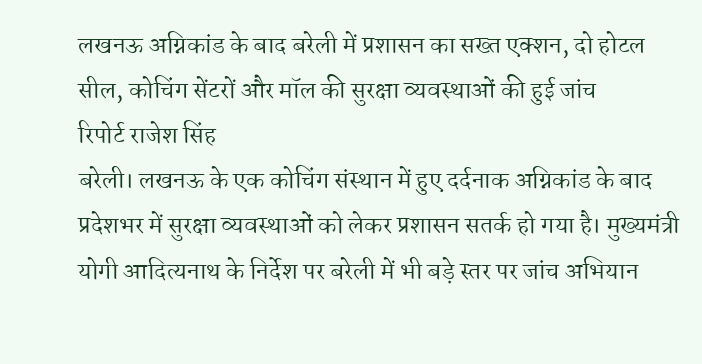लखनऊ अग्निकांड के बाद बरेली में प्रशासन का सख्त एक्शन, दो होटल सील, कोचिंग सेंटरों और मॉल की सुरक्षा व्यवस्थाओं की हुई जांच
रिपोर्ट राजेश सिंह
बरेली। लखनऊ के एक कोचिंग संस्थान में हुए दर्दनाक अग्निकांड के बाद प्रदेशभर में सुरक्षा व्यवस्थाओं को लेकर प्रशासन सतर्क हो गया है। मुख्यमंत्री योगी आदित्यनाथ के निर्देश पर बरेली में भी बड़े स्तर पर जांच अभियान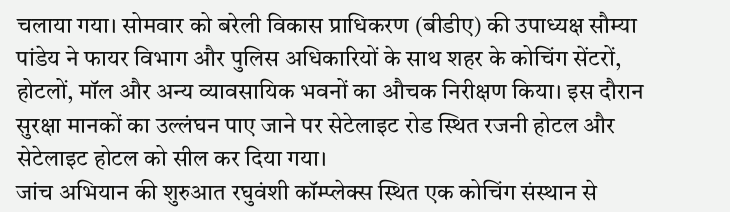चलाया गया। सोमवार को बरेली विकास प्राधिकरण (बीडीए) की उपाध्यक्ष सौम्या पांडेय ने फायर विभाग और पुलिस अधिकारियों के साथ शहर के कोचिंग सेंटरों, होटलों, मॉल और अन्य व्यावसायिक भवनों का औचक निरीक्षण किया। इस दौरान सुरक्षा मानकों का उल्लंघन पाए जाने पर सेटेलाइट रोड स्थित रजनी होटल और सेटेलाइट होटल को सील कर दिया गया।
जांच अभियान की शुरुआत रघुवंशी कॉम्प्लेक्स स्थित एक कोचिंग संस्थान से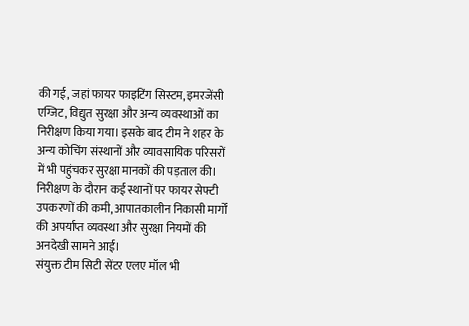की गई, जहां फायर फाइटिंग सिस्टम, इमरजेंसी एग्जिट, विद्युत सुरक्षा और अन्य व्यवस्थाओं का निरीक्षण किया गया। इसके बाद टीम ने शहर के अन्य कोचिंग संस्थानों और व्यावसायिक परिसरों में भी पहुंचकर सुरक्षा मानकों की पड़ताल की। निरीक्षण के दौरान कई स्थानों पर फायर सेफ्टी उपकरणों की कमी, आपातकालीन निकासी मार्गों की अपर्याप्त व्यवस्था और सुरक्षा नियमों की अनदेखी सामने आई।
संयुक्त टीम सिटी सेंटर एलए मॉल भी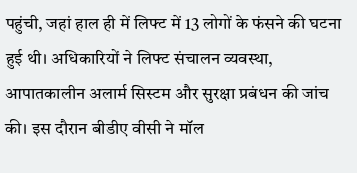पहुंची, जहां हाल ही में लिफ्ट में 13 लोगों के फंसने की घटना हुई थी। अधिकारियों ने लिफ्ट संचालन व्यवस्था, आपातकालीन अलार्म सिस्टम और सुरक्षा प्रबंधन की जांच की। इस दौरान बीडीए वीसी ने मॉल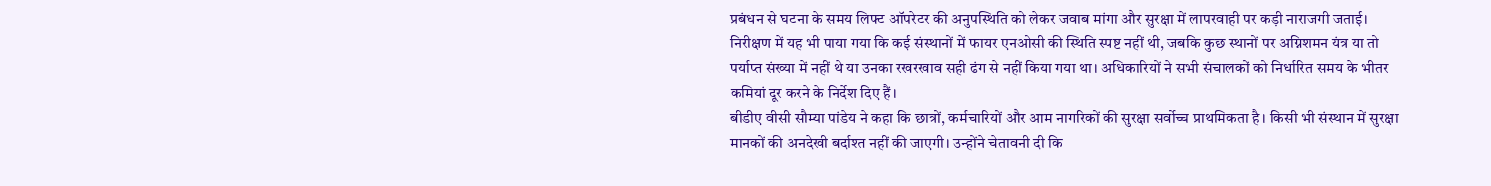प्रबंधन से घटना के समय लिफ्ट ऑपरेटर की अनुपस्थिति को लेकर जवाब मांगा और सुरक्षा में लापरवाही पर कड़ी नाराजगी जताई।
निरीक्षण में यह भी पाया गया कि कई संस्थानों में फायर एनओसी की स्थिति स्पष्ट नहीं थी, जबकि कुछ स्थानों पर अग्निशमन यंत्र या तो पर्याप्त संख्या में नहीं थे या उनका रखरखाव सही ढंग से नहीं किया गया था। अधिकारियों ने सभी संचालकों को निर्धारित समय के भीतर कमियां दूर करने के निर्देश दिए हैं।
बीडीए वीसी सौम्या पांडेय ने कहा कि छात्रों, कर्मचारियों और आम नागरिकों की सुरक्षा सर्वोच्च प्राथमिकता है। किसी भी संस्थान में सुरक्षा मानकों की अनदेखी बर्दाश्त नहीं की जाएगी। उन्होंने चेतावनी दी कि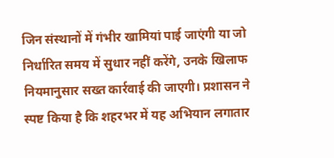जिन संस्थानों में गंभीर खामियां पाई जाएंगी या जो निर्धारित समय में सुधार नहीं करेंगे, उनके खिलाफ नियमानुसार सख्त कार्रवाई की जाएगी। प्रशासन ने स्पष्ट किया है कि शहरभर में यह अभियान लगातार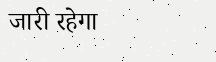जारी रहेगा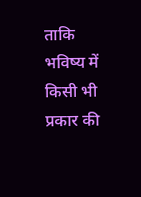ताकि भविष्य में किसी भी प्रकार की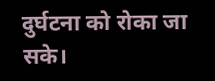दुर्घटना को रोका जा सके।